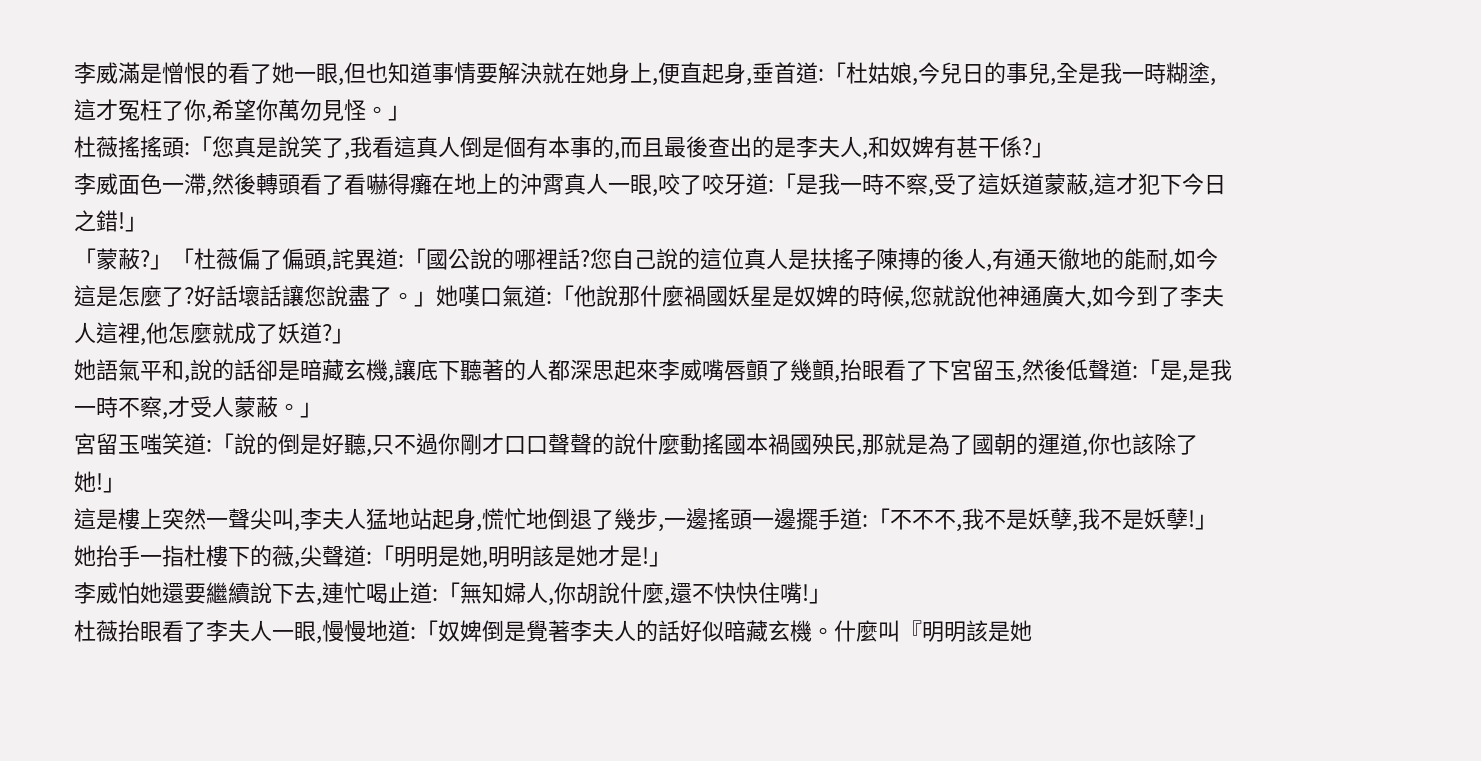李威滿是憎恨的看了她一眼,但也知道事情要解決就在她身上,便直起身,垂首道:「杜姑娘,今兒日的事兒,全是我一時糊塗,這才冤枉了你,希望你萬勿見怪。」
杜薇搖搖頭:「您真是說笑了,我看這真人倒是個有本事的,而且最後查出的是李夫人,和奴婢有甚干係?」
李威面色一滯,然後轉頭看了看嚇得癱在地上的沖霄真人一眼,咬了咬牙道:「是我一時不察,受了這妖道蒙蔽,這才犯下今日之錯!」
「蒙蔽?」「杜薇偏了偏頭,詫異道:「國公說的哪裡話?您自己說的這位真人是扶搖子陳摶的後人,有通天徹地的能耐,如今這是怎麼了?好話壞話讓您說盡了。」她嘆口氣道:「他說那什麼禍國妖星是奴婢的時候,您就說他神通廣大,如今到了李夫人這裡,他怎麼就成了妖道?」
她語氣平和,說的話卻是暗藏玄機,讓底下聽著的人都深思起來李威嘴唇顫了幾顫,抬眼看了下宮留玉,然後低聲道:「是,是我一時不察,才受人蒙蔽。」
宮留玉嗤笑道:「說的倒是好聽,只不過你剛才口口聲聲的說什麼動搖國本禍國殃民,那就是為了國朝的運道,你也該除了她!」
這是樓上突然一聲尖叫,李夫人猛地站起身,慌忙地倒退了幾步,一邊搖頭一邊擺手道:「不不不,我不是妖孽,我不是妖孽!」她抬手一指杜樓下的薇,尖聲道:「明明是她,明明該是她才是!」
李威怕她還要繼續說下去,連忙喝止道:「無知婦人,你胡說什麼,還不快快住嘴!」
杜薇抬眼看了李夫人一眼,慢慢地道:「奴婢倒是覺著李夫人的話好似暗藏玄機。什麼叫『明明該是她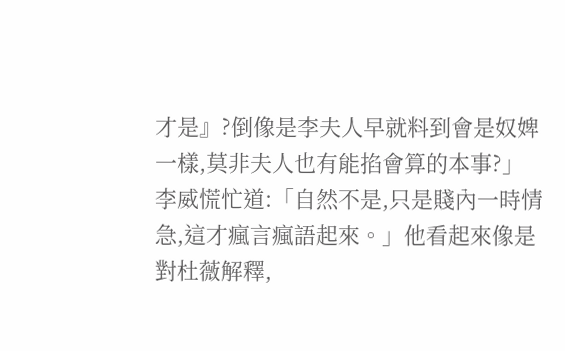才是』?倒像是李夫人早就料到會是奴婢一樣,莫非夫人也有能掐會算的本事?」
李威慌忙道:「自然不是,只是賤內一時情急,這才瘋言瘋語起來。」他看起來像是對杜薇解釋,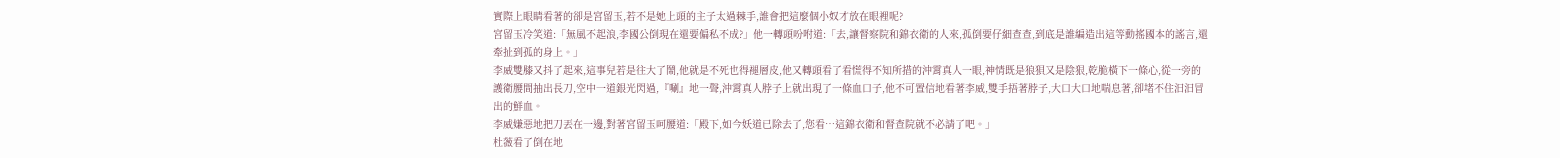實際上眼睛看著的卻是宮留玉,若不是她上頭的主子太過棘手,誰會把這麼個小奴才放在眼裡呢?
宮留玉冷笑道:「無風不起浪,李國公倒現在還要偏私不成?」他一轉頭吩咐道:「去,讓督察院和錦衣衛的人來,孤倒要仔細查查,到底是誰編造出這等動搖國本的謠言,還牽扯到孤的身上。」
李威雙膝又抖了起來,這事兒若是往大了鬧,他就是不死也得褪層皮,他又轉頭看了看慌得不知所措的沖霄真人一眼,神情既是狼狽又是陰狠,乾脆橫下一條心,從一旁的護衛腰間抽出長刀,空中一道銀光閃過,『唰』地一聲,沖霄真人脖子上就出現了一條血口子,他不可置信地看著李威,雙手捂著脖子,大口大口地喘息著,卻堵不住汩汩冒出的鮮血。
李威嫌惡地把刀丟在一邊,對著宮留玉呵腰道:「殿下,如今妖道已除去了,您看…這錦衣衛和督查院就不必請了吧。」
杜薇看了倒在地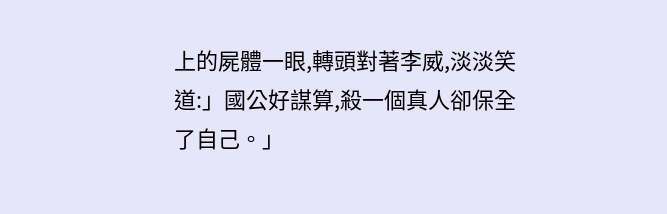上的屍體一眼,轉頭對著李威,淡淡笑道:」國公好謀算,殺一個真人卻保全了自己。」